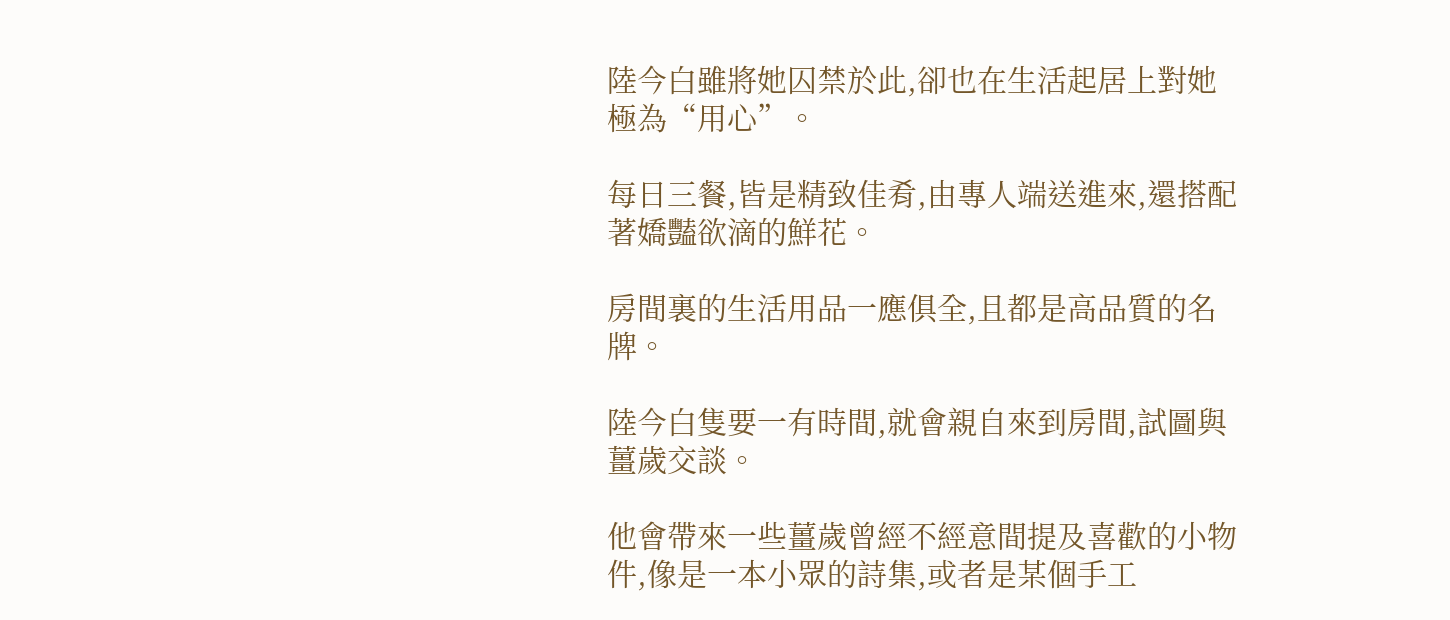陸今白雖將她囚禁於此,卻也在生活起居上對她極為“用心”。

每日三餐,皆是精致佳肴,由專人端送進來,還搭配著嬌豔欲滴的鮮花。

房間裏的生活用品一應俱全,且都是高品質的名牌。

陸今白隻要一有時間,就會親自來到房間,試圖與薑歲交談。

他會帶來一些薑歲曾經不經意間提及喜歡的小物件,像是一本小眾的詩集,或者是某個手工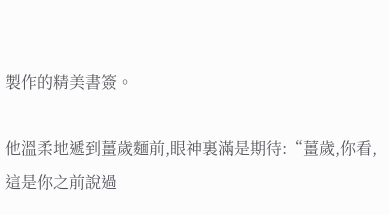製作的精美書簽。

他溫柔地遞到薑歲麵前,眼神裏滿是期待:“薑歲,你看,這是你之前說過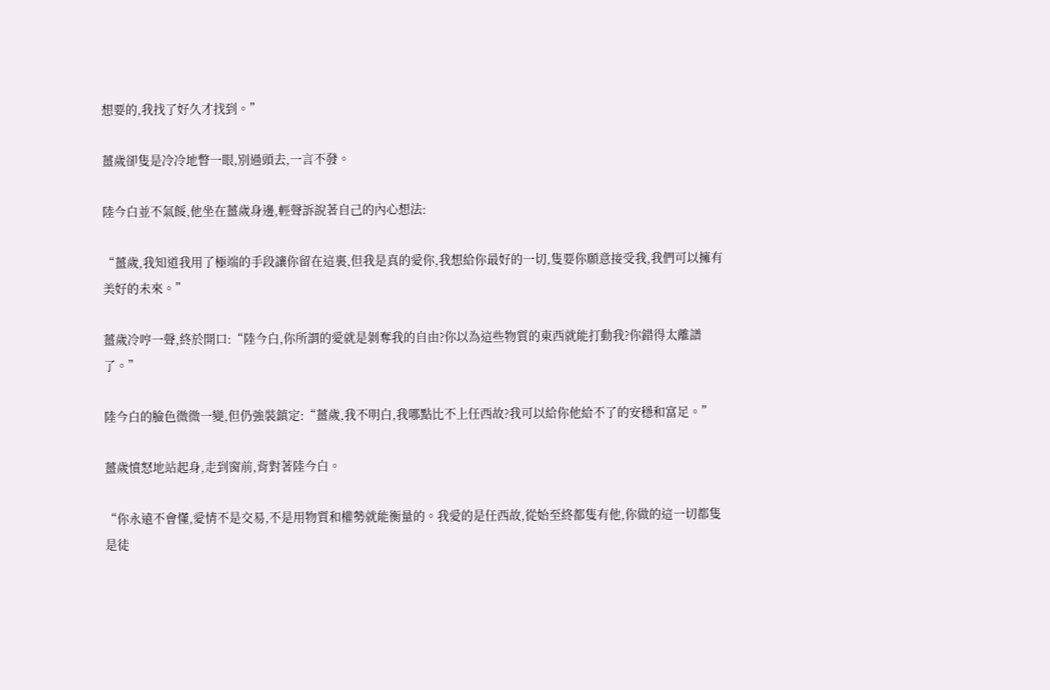想要的,我找了好久才找到。”

薑歲卻隻是冷冷地瞥一眼,別過頭去,一言不發。

陸今白並不氣餒,他坐在薑歲身邊,輕聲訴說著自己的內心想法:

“薑歲,我知道我用了極端的手段讓你留在這裏,但我是真的愛你,我想給你最好的一切,隻要你願意接受我,我們可以擁有美好的未來。”

薑歲冷哼一聲,終於開口:“陸今白,你所謂的愛就是剝奪我的自由?你以為這些物質的東西就能打動我?你錯得太離譜了。”

陸今白的臉色微微一變,但仍強裝鎮定:“薑歲,我不明白,我哪點比不上任西故?我可以給你他給不了的安穩和富足。”

薑歲憤怒地站起身,走到窗前,背對著陸今白。

“你永遠不會懂,愛情不是交易,不是用物質和權勢就能衡量的。我愛的是任西故,從始至終都隻有他,你做的這一切都隻是徒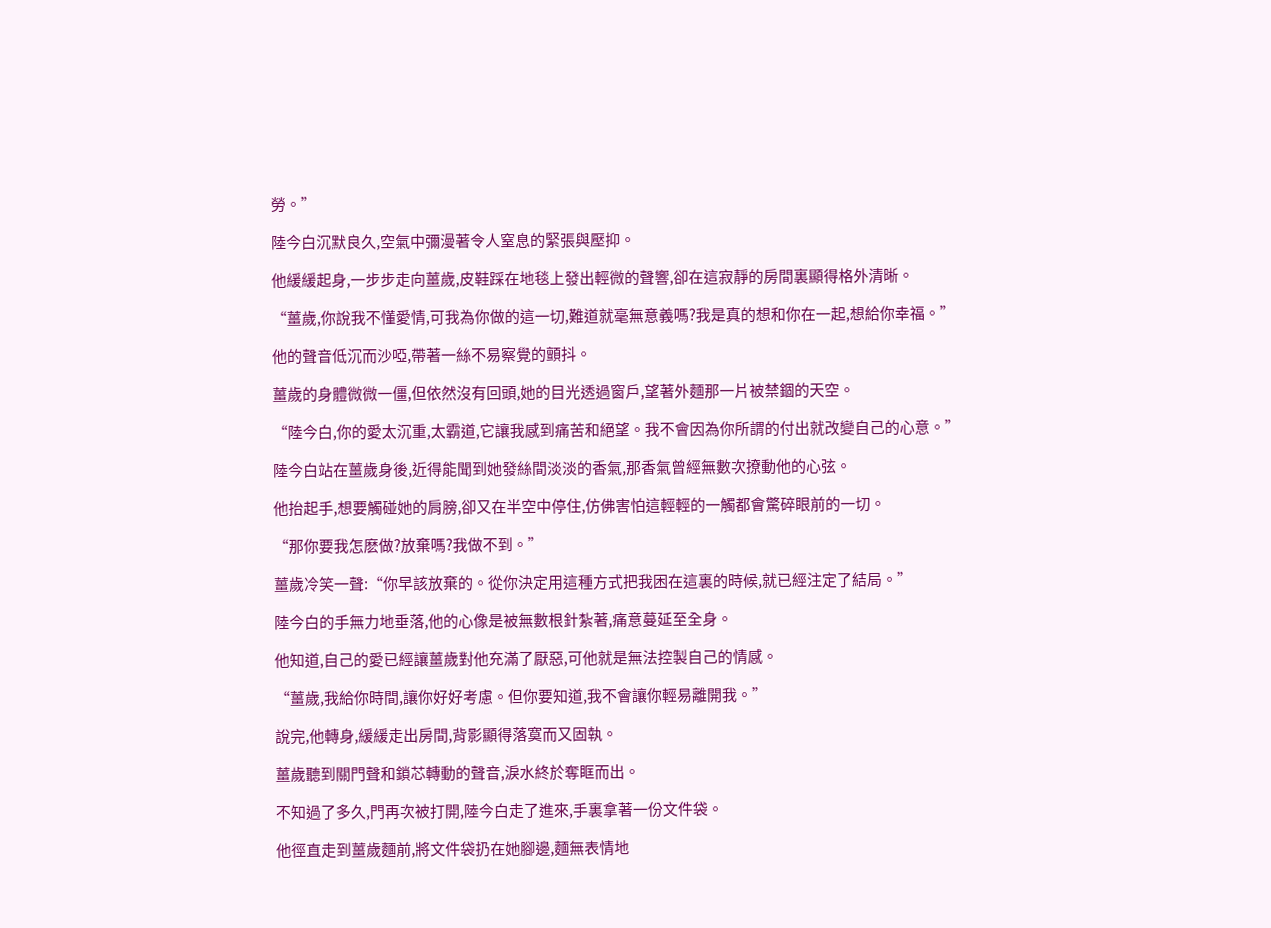勞。”

陸今白沉默良久,空氣中彌漫著令人窒息的緊張與壓抑。

他緩緩起身,一步步走向薑歲,皮鞋踩在地毯上發出輕微的聲響,卻在這寂靜的房間裏顯得格外清晰。

“薑歲,你說我不懂愛情,可我為你做的這一切,難道就毫無意義嗎?我是真的想和你在一起,想給你幸福。”

他的聲音低沉而沙啞,帶著一絲不易察覺的顫抖。

薑歲的身體微微一僵,但依然沒有回頭,她的目光透過窗戶,望著外麵那一片被禁錮的天空。

“陸今白,你的愛太沉重,太霸道,它讓我感到痛苦和絕望。我不會因為你所謂的付出就改變自己的心意。”

陸今白站在薑歲身後,近得能聞到她發絲間淡淡的香氣,那香氣曾經無數次撩動他的心弦。

他抬起手,想要觸碰她的肩膀,卻又在半空中停住,仿佛害怕這輕輕的一觸都會驚碎眼前的一切。

“那你要我怎麽做?放棄嗎?我做不到。”

薑歲冷笑一聲:“你早該放棄的。從你決定用這種方式把我困在這裏的時候,就已經注定了結局。”

陸今白的手無力地垂落,他的心像是被無數根針紮著,痛意蔓延至全身。

他知道,自己的愛已經讓薑歲對他充滿了厭惡,可他就是無法控製自己的情感。

“薑歲,我給你時間,讓你好好考慮。但你要知道,我不會讓你輕易離開我。”

說完,他轉身,緩緩走出房間,背影顯得落寞而又固執。

薑歲聽到關門聲和鎖芯轉動的聲音,淚水終於奪眶而出。

不知過了多久,門再次被打開,陸今白走了進來,手裏拿著一份文件袋。

他徑直走到薑歲麵前,將文件袋扔在她腳邊,麵無表情地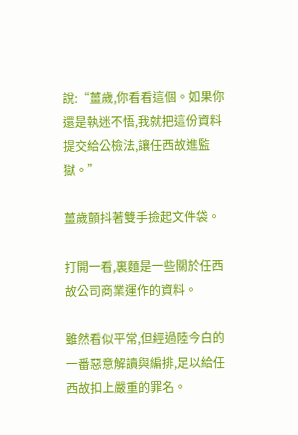說:“薑歲,你看看這個。如果你還是執迷不悟,我就把這份資料提交給公檢法,讓任西故進監獄。”

薑歲顫抖著雙手撿起文件袋。

打開一看,裏麵是一些關於任西故公司商業運作的資料。

雖然看似平常,但經過陸今白的一番惡意解讀與編排,足以給任西故扣上嚴重的罪名。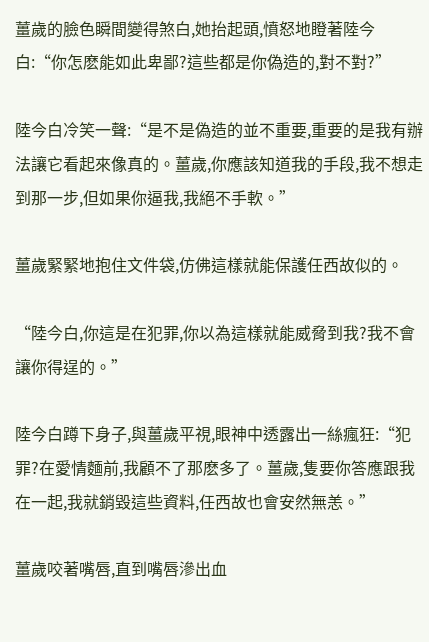薑歲的臉色瞬間變得煞白,她抬起頭,憤怒地瞪著陸今白:“你怎麽能如此卑鄙?這些都是你偽造的,對不對?”

陸今白冷笑一聲:“是不是偽造的並不重要,重要的是我有辦法讓它看起來像真的。薑歲,你應該知道我的手段,我不想走到那一步,但如果你逼我,我絕不手軟。”

薑歲緊緊地抱住文件袋,仿佛這樣就能保護任西故似的。

“陸今白,你這是在犯罪,你以為這樣就能威脅到我?我不會讓你得逞的。”

陸今白蹲下身子,與薑歲平視,眼神中透露出一絲瘋狂:“犯罪?在愛情麵前,我顧不了那麽多了。薑歲,隻要你答應跟我在一起,我就銷毀這些資料,任西故也會安然無恙。”

薑歲咬著嘴唇,直到嘴唇滲出血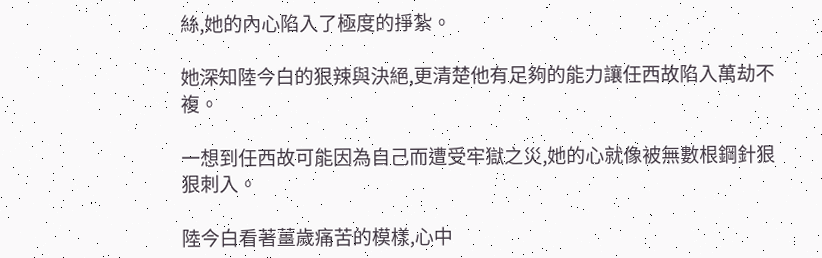絲,她的內心陷入了極度的掙紮。

她深知陸今白的狠辣與決絕,更清楚他有足夠的能力讓任西故陷入萬劫不複。

一想到任西故可能因為自己而遭受牢獄之災,她的心就像被無數根鋼針狠狠刺入。

陸今白看著薑歲痛苦的模樣,心中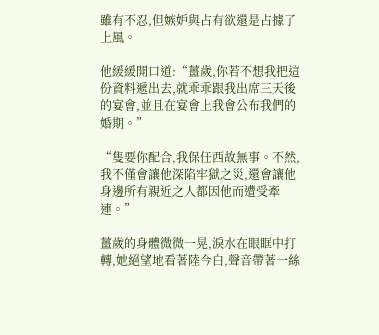雖有不忍,但嫉妒與占有欲還是占據了上風。

他緩緩開口道:“薑歲,你若不想我把這份資料遞出去,就乖乖跟我出席三天後的宴會,並且在宴會上我會公布我們的婚期。”

“隻要你配合,我保任西故無事。不然,我不僅會讓他深陷牢獄之災,還會讓他身邊所有親近之人都因他而遭受牽連。”

薑歲的身體微微一晃,淚水在眼眶中打轉,她絕望地看著陸今白,聲音帶著一絲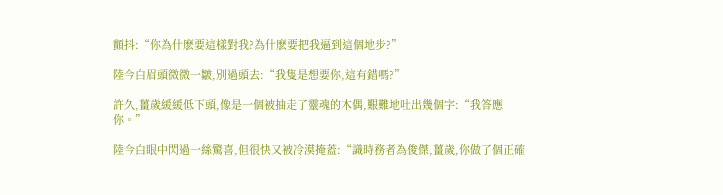顫抖:“你為什麽要這樣對我?為什麽要把我逼到這個地步?”

陸今白眉頭微微一皺,別過頭去:“我隻是想要你,這有錯嗎?”

許久,薑歲緩緩低下頭,像是一個被抽走了靈魂的木偶,艱難地吐出幾個字:“我答應你。”

陸今白眼中閃過一絲驚喜,但很快又被冷漠掩蓋:“識時務者為俊傑,薑歲,你做了個正確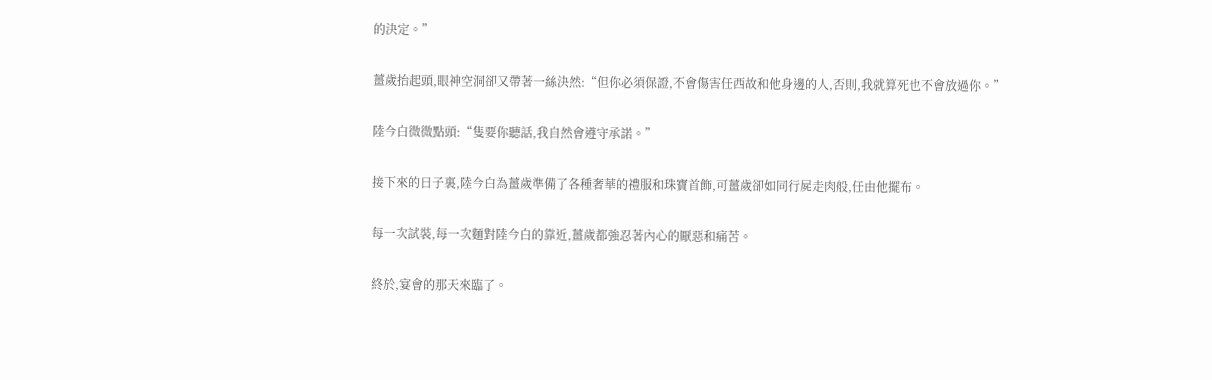的決定。”

薑歲抬起頭,眼神空洞卻又帶著一絲決然:“但你必須保證,不會傷害任西故和他身邊的人,否則,我就算死也不會放過你。”

陸今白微微點頭:“隻要你聽話,我自然會遵守承諾。”

接下來的日子裏,陸今白為薑歲準備了各種奢華的禮服和珠寶首飾,可薑歲卻如同行屍走肉般,任由他擺布。

每一次試裝,每一次麵對陸今白的靠近,薑歲都強忍著內心的厭惡和痛苦。

終於,宴會的那天來臨了。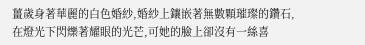薑歲身著華麗的白色婚紗,婚紗上鑲嵌著無數顆璀璨的鑽石,在燈光下閃爍著耀眼的光芒,可她的臉上卻沒有一絲喜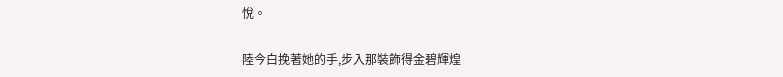悅。

陸今白挽著她的手,步入那裝飾得金碧輝煌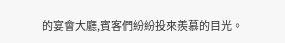的宴會大廳,賓客們紛紛投來羨慕的目光。